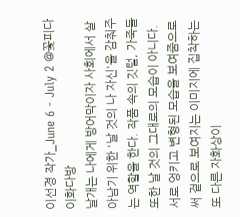이선경 작가_June 6 - July 2 @꽃피다 이화다방
날개는 나에게 방어막이자 사회에서 살아남기 위한 '날 것의 나 자신'을 감춰주는 역할을 한다. 작품 속의 깃털, 가죽들 또한 날 것의 그대로의 모습이 아니다. 서로 엉키고 변형된 모습을 보여줌으로써 겉으로 보여지는 이미지에 집착하는 또 다른 자화상이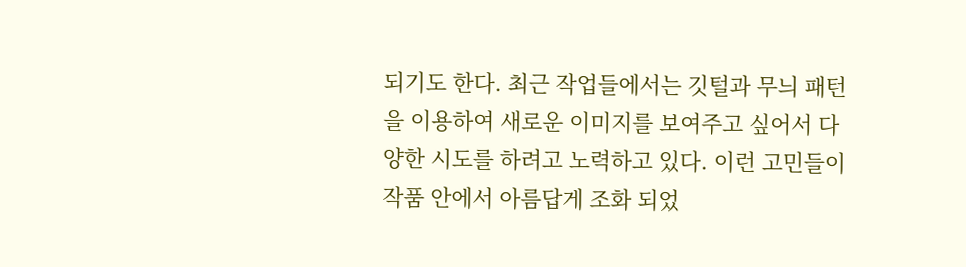되기도 한다. 최근 작업들에서는 깃털과 무늬 패턴을 이용하여 새로운 이미지를 보여주고 싶어서 다양한 시도를 하려고 노력하고 있다. 이런 고민들이 작품 안에서 아름답게 조화 되었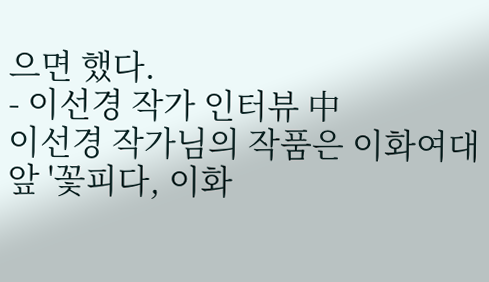으면 했다.
- 이선경 작가 인터뷰 中
이선경 작가님의 작품은 이화여대 앞 '꽃피다, 이화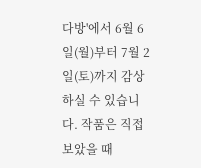다방'에서 6월 6일(월)부터 7월 2일(토)까지 감상하실 수 있습니다. 작품은 직접 보았을 때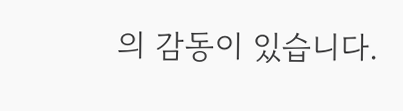의 감동이 있습니다.